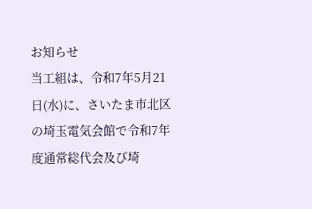お知らせ
当工組は、令和7年5月21日(水)に、さいたま市北区の埼玉電気会館で令和7年度通常総代会及び埼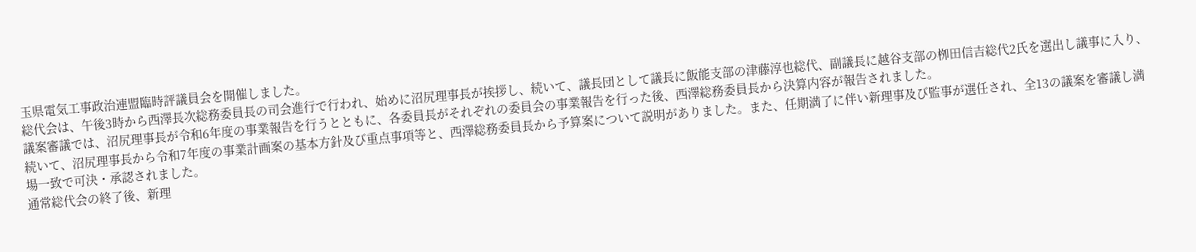玉県電気工事政治連盟臨時評議員会を開催しました。
総代会は、午後3時から西澤長次総務委員長の司会進行で行われ、始めに沼尻理事長が挨拶し、続いて、議長団として議長に飯能支部の津藤淳也総代、副議長に越谷支部の栁田信吉総代2氏を選出し議事に入り、議案審議では、沼尻理事長が令和6年度の事業報告を行うとともに、各委員長がそれぞれの委員会の事業報告を行った後、西澤総務委員長から決算内容が報告されました。
続いて、沼尻理事長から令和7年度の事業計画案の基本方針及び重点事項等と、西澤総務委員長から予算案について説明がありました。また、任期満了に伴い新理事及び監事が選任され、全13の議案を審議し満場一致で可決・承認されました。
通常総代会の終了後、新理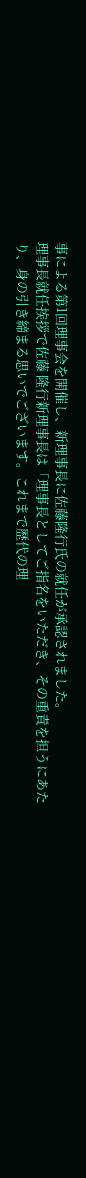事による第1回理事会を開催し、新理事長に佐藤隆行氏の就任が承認されました。
理事長就任挨拶で佐藤 隆行新理事長は「理事長としてご指名をいただき、その重責を担うにあたり、身の引き締まる思いでございます。これまで歴代の理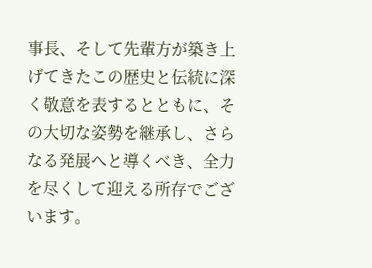事長、そして先輩方が築き上げてきたこの歴史と伝統に深く敬意を表するとともに、その大切な姿勢を継承し、さらなる発展へと導くべき、全力を尽くして迎える所存でございます。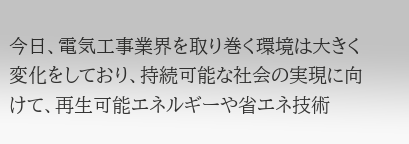今日、電気工事業界を取り巻く環境は大きく変化をしており、持続可能な社会の実現に向けて、再生可能エネルギーや省エネ技術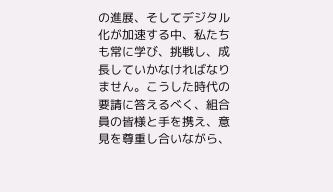の進展、そしてデジタル化が加速する中、私たちも常に学び、挑戦し、成長していかなければなりません。こうした時代の要請に答えるべく、組合員の皆様と手を携え、意見を尊重し合いながら、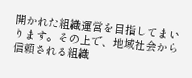開かれた組織運営を目指してまいります。その上で、地域社会から信頼される組織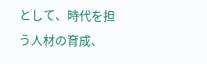として、時代を担う人材の育成、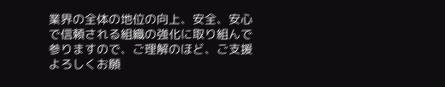業界の全体の地位の向上、安全、安心で信頼される組織の強化に取り組んで参りますので、ご理解のほど、ご支援よろしくお願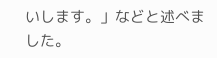いします。」などと述べました。